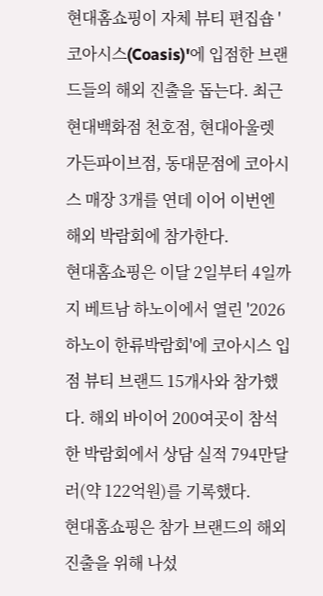현대홈쇼핑이 자체 뷰티 편집숍 '코아시스(Coasis)'에 입점한 브랜드들의 해외 진출을 돕는다. 최근 현대백화점 천호점, 현대아울렛 가든파이브점, 동대문점에 코아시스 매장 3개를 연데 이어 이번엔 해외 박람회에 참가한다.
현대홈쇼핑은 이달 2일부터 4일까지 베트남 하노이에서 열린 '2026 하노이 한류박람회'에 코아시스 입점 뷰티 브랜드 15개사와 참가했다. 해외 바이어 200여곳이 참석한 박람회에서 상담 실적 794만달러(약 122억원)를 기록했다.
현대홈쇼핑은 참가 브랜드의 해외 진출을 위해 나섰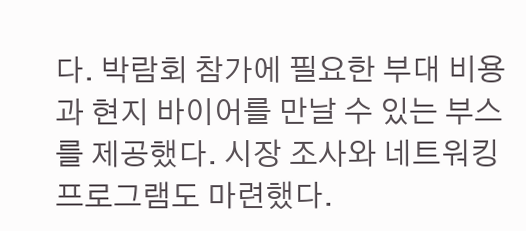다. 박람회 참가에 필요한 부대 비용과 현지 바이어를 만날 수 있는 부스를 제공했다. 시장 조사와 네트워킹 프로그램도 마련했다.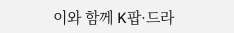이와 함께 K팝·드라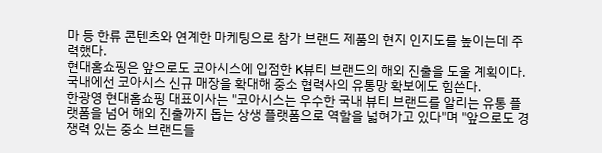마 등 한류 콘텐츠와 연계한 마케팅으로 참가 브랜드 제품의 현지 인지도를 높이는데 주력했다.
현대홈쇼핑은 앞으로도 코아시스에 입점한 K뷰티 브랜드의 해외 진출을 도울 계획이다. 국내에선 코아시스 신규 매장을 확대해 중소 협력사의 유통망 확보에도 힘쓴다.
한광영 현대홈쇼핑 대표이사는 "코아시스는 우수한 국내 뷰티 브랜드를 알리는 유통 플랫폼을 넘어 해외 진출까지 돕는 상생 플랫폼으로 역할을 넓혀가고 있다"며 "앞으로도 경쟁력 있는 중소 브랜드들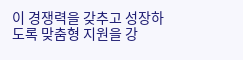이 경쟁력을 갖추고 성장하도록 맞춤형 지원을 강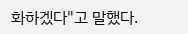화하겠다"고 말했다.